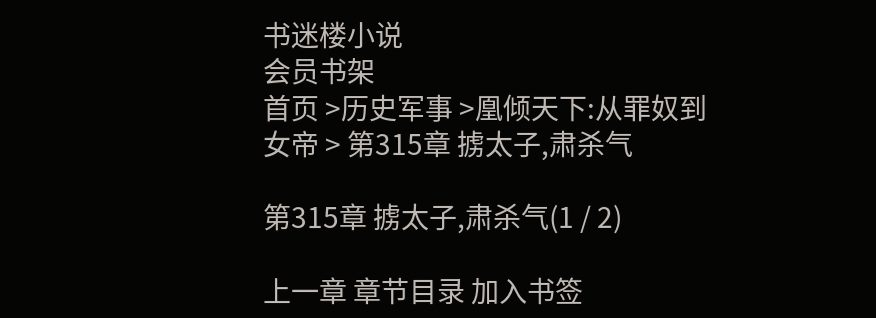书迷楼小说
会员书架
首页 >历史军事 >凰倾天下:从罪奴到女帝 > 第315章 掳太子,肃杀气

第315章 掳太子,肃杀气(1 / 2)

上一章 章节目录 加入书签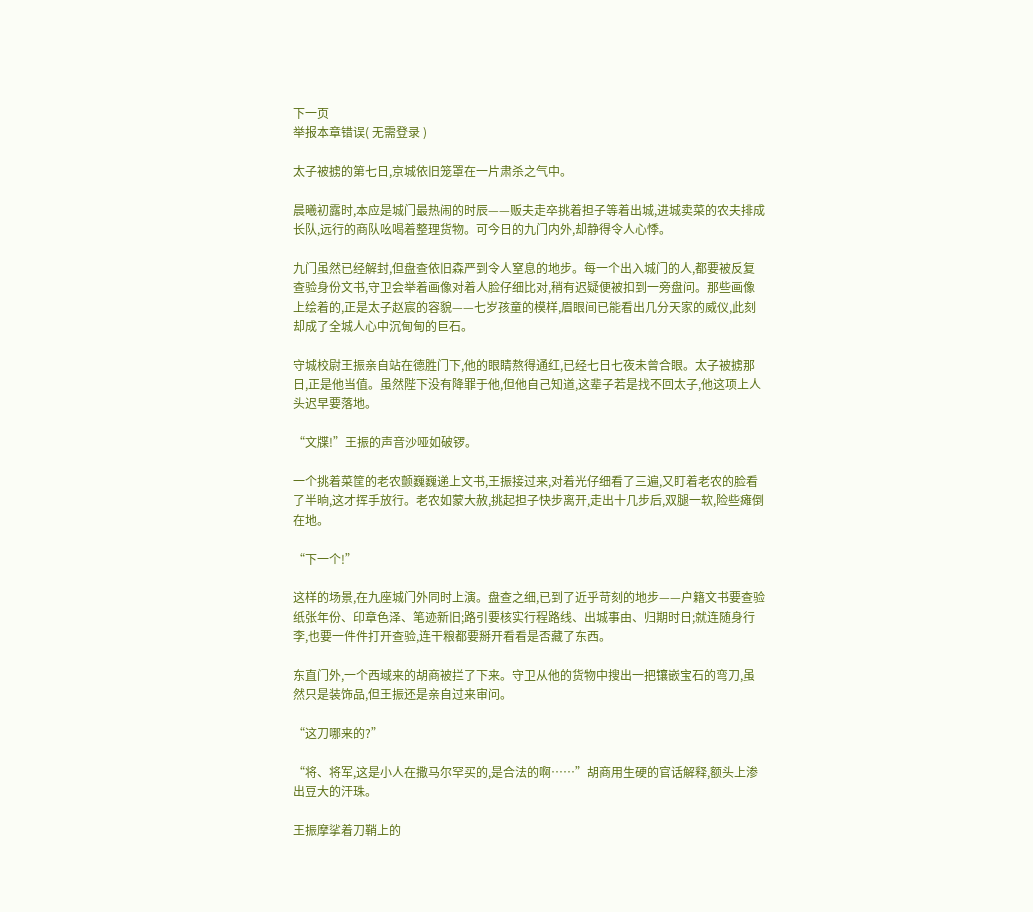下一页
举报本章错误( 无需登录 )

太子被掳的第七日,京城依旧笼罩在一片肃杀之气中。

晨曦初露时,本应是城门最热闹的时辰——贩夫走卒挑着担子等着出城,进城卖菜的农夫排成长队,远行的商队吆喝着整理货物。可今日的九门内外,却静得令人心悸。

九门虽然已经解封,但盘查依旧森严到令人窒息的地步。每一个出入城门的人,都要被反复查验身份文书,守卫会举着画像对着人脸仔细比对,稍有迟疑便被扣到一旁盘问。那些画像上绘着的,正是太子赵宸的容貌——七岁孩童的模样,眉眼间已能看出几分天家的威仪,此刻却成了全城人心中沉甸甸的巨石。

守城校尉王振亲自站在德胜门下,他的眼睛熬得通红,已经七日七夜未曾合眼。太子被掳那日,正是他当值。虽然陛下没有降罪于他,但他自己知道,这辈子若是找不回太子,他这项上人头迟早要落地。

“文牒!”王振的声音沙哑如破锣。

一个挑着菜筐的老农颤巍巍递上文书,王振接过来,对着光仔细看了三遍,又盯着老农的脸看了半晌,这才挥手放行。老农如蒙大赦,挑起担子快步离开,走出十几步后,双腿一软,险些瘫倒在地。

“下一个!”

这样的场景,在九座城门外同时上演。盘查之细,已到了近乎苛刻的地步——户籍文书要查验纸张年份、印章色泽、笔迹新旧;路引要核实行程路线、出城事由、归期时日;就连随身行李,也要一件件打开查验,连干粮都要掰开看看是否藏了东西。

东直门外,一个西域来的胡商被拦了下来。守卫从他的货物中搜出一把镶嵌宝石的弯刀,虽然只是装饰品,但王振还是亲自过来审问。

“这刀哪来的?”

“将、将军,这是小人在撒马尔罕买的,是合法的啊……”胡商用生硬的官话解释,额头上渗出豆大的汗珠。

王振摩挲着刀鞘上的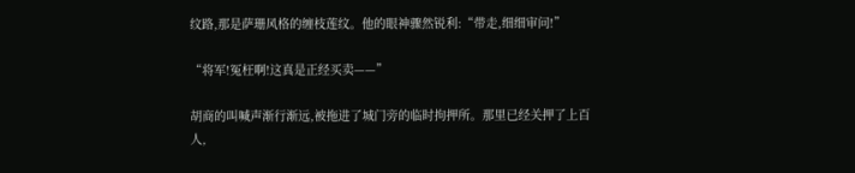纹路,那是萨珊风格的缠枝莲纹。他的眼神骤然锐利:“带走,细细审问!”

“将军!冤枉啊!这真是正经买卖——”

胡商的叫喊声渐行渐远,被拖进了城门旁的临时拘押所。那里已经关押了上百人,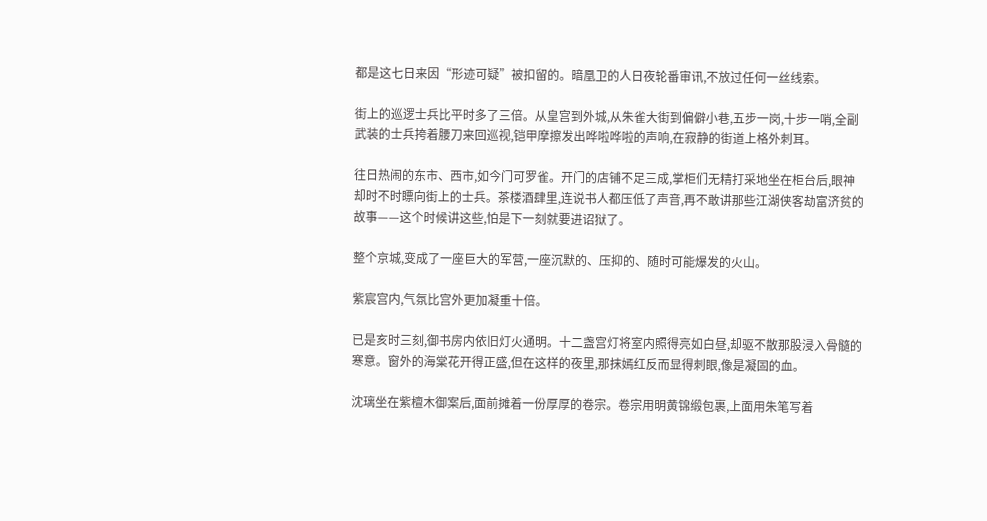都是这七日来因“形迹可疑”被扣留的。暗凰卫的人日夜轮番审讯,不放过任何一丝线索。

街上的巡逻士兵比平时多了三倍。从皇宫到外城,从朱雀大街到偏僻小巷,五步一岗,十步一哨,全副武装的士兵挎着腰刀来回巡视,铠甲摩擦发出哗啦哗啦的声响,在寂静的街道上格外刺耳。

往日热闹的东市、西市,如今门可罗雀。开门的店铺不足三成,掌柜们无精打采地坐在柜台后,眼神却时不时瞟向街上的士兵。茶楼酒肆里,连说书人都压低了声音,再不敢讲那些江湖侠客劫富济贫的故事——这个时候讲这些,怕是下一刻就要进诏狱了。

整个京城,变成了一座巨大的军营,一座沉默的、压抑的、随时可能爆发的火山。

紫宸宫内,气氛比宫外更加凝重十倍。

已是亥时三刻,御书房内依旧灯火通明。十二盏宫灯将室内照得亮如白昼,却驱不散那股浸入骨髓的寒意。窗外的海棠花开得正盛,但在这样的夜里,那抹嫣红反而显得刺眼,像是凝固的血。

沈璃坐在紫檀木御案后,面前摊着一份厚厚的卷宗。卷宗用明黄锦缎包裹,上面用朱笔写着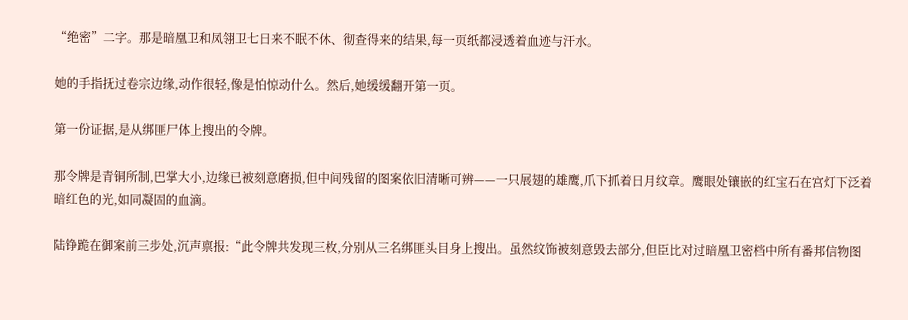“绝密”二字。那是暗凰卫和凤翎卫七日来不眠不休、彻查得来的结果,每一页纸都浸透着血迹与汗水。

她的手指抚过卷宗边缘,动作很轻,像是怕惊动什么。然后,她缓缓翻开第一页。

第一份证据,是从绑匪尸体上搜出的令牌。

那令牌是青铜所制,巴掌大小,边缘已被刻意磨损,但中间残留的图案依旧清晰可辨——一只展翅的雄鹰,爪下抓着日月纹章。鹰眼处镶嵌的红宝石在宫灯下泛着暗红色的光,如同凝固的血滴。

陆铮跪在御案前三步处,沉声禀报:“此令牌共发现三枚,分别从三名绑匪头目身上搜出。虽然纹饰被刻意毁去部分,但臣比对过暗凰卫密档中所有番邦信物图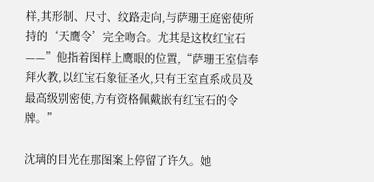样,其形制、尺寸、纹路走向,与萨珊王庭密使所持的‘天鹰令’完全吻合。尤其是这枚红宝石——”他指着图样上鹰眼的位置,“萨珊王室信奉拜火教,以红宝石象征圣火,只有王室直系成员及最高级别密使,方有资格佩戴嵌有红宝石的令牌。”

沈璃的目光在那图案上停留了许久。她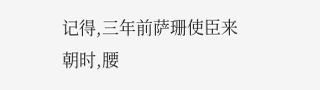记得,三年前萨珊使臣来朝时,腰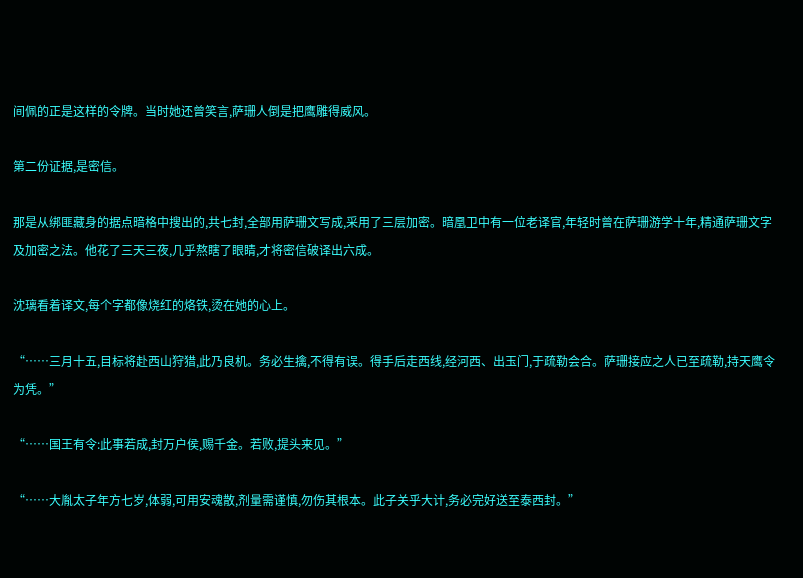间佩的正是这样的令牌。当时她还曾笑言,萨珊人倒是把鹰雕得威风。

第二份证据,是密信。

那是从绑匪藏身的据点暗格中搜出的,共七封,全部用萨珊文写成,采用了三层加密。暗凰卫中有一位老译官,年轻时曾在萨珊游学十年,精通萨珊文字及加密之法。他花了三天三夜,几乎熬瞎了眼睛,才将密信破译出六成。

沈璃看着译文,每个字都像烧红的烙铁,烫在她的心上。

“……三月十五,目标将赴西山狩猎,此乃良机。务必生擒,不得有误。得手后走西线,经河西、出玉门,于疏勒会合。萨珊接应之人已至疏勒,持天鹰令为凭。”

“……国王有令:此事若成,封万户侯,赐千金。若败,提头来见。”

“……大胤太子年方七岁,体弱,可用安魂散,剂量需谨慎,勿伤其根本。此子关乎大计,务必完好送至泰西封。”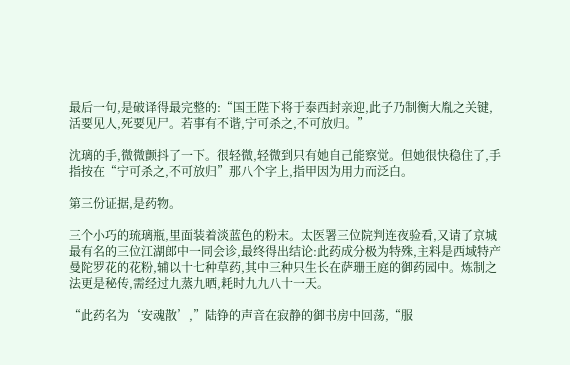最后一句,是破译得最完整的:“国王陛下将于泰西封亲迎,此子乃制衡大胤之关键,活要见人,死要见尸。若事有不谐,宁可杀之,不可放归。”

沈璃的手,微微颤抖了一下。很轻微,轻微到只有她自己能察觉。但她很快稳住了,手指按在“宁可杀之,不可放归”那八个字上,指甲因为用力而泛白。

第三份证据,是药物。

三个小巧的琉璃瓶,里面装着淡蓝色的粉末。太医署三位院判连夜验看,又请了京城最有名的三位江湖郎中一同会诊,最终得出结论:此药成分极为特殊,主料是西域特产曼陀罗花的花粉,辅以十七种草药,其中三种只生长在萨珊王庭的御药园中。炼制之法更是秘传,需经过九蒸九晒,耗时九九八十一天。

“此药名为‘安魂散’,”陆铮的声音在寂静的御书房中回荡,“服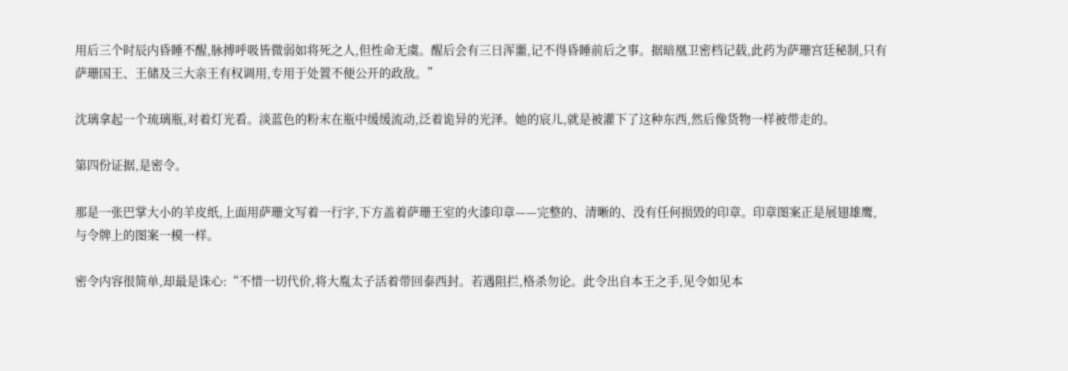用后三个时辰内昏睡不醒,脉搏呼吸皆微弱如将死之人,但性命无虞。醒后会有三日浑噩,记不得昏睡前后之事。据暗凰卫密档记载,此药为萨珊宫廷秘制,只有萨珊国王、王储及三大亲王有权调用,专用于处置不便公开的政敌。”

沈璃拿起一个琉璃瓶,对着灯光看。淡蓝色的粉末在瓶中缓缓流动,泛着诡异的光泽。她的宸儿,就是被灌下了这种东西,然后像货物一样被带走的。

第四份证据,是密令。

那是一张巴掌大小的羊皮纸,上面用萨珊文写着一行字,下方盖着萨珊王室的火漆印章——完整的、清晰的、没有任何损毁的印章。印章图案正是展翅雄鹰,与令牌上的图案一模一样。

密令内容很简单,却最是诛心:“不惜一切代价,将大胤太子活着带回泰西封。若遇阻拦,格杀勿论。此令出自本王之手,见令如见本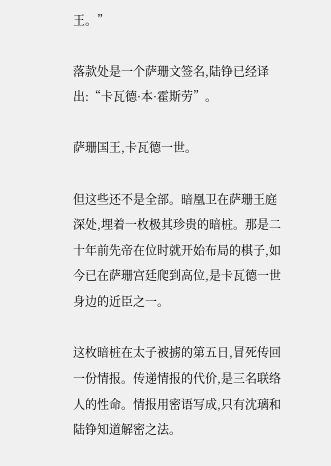王。”

落款处是一个萨珊文签名,陆铮已经译出:“卡瓦德·本·霍斯劳”。

萨珊国王,卡瓦德一世。

但这些还不是全部。暗凰卫在萨珊王庭深处,埋着一枚极其珍贵的暗桩。那是二十年前先帝在位时就开始布局的棋子,如今已在萨珊宫廷爬到高位,是卡瓦德一世身边的近臣之一。

这枚暗桩在太子被掳的第五日,冒死传回一份情报。传递情报的代价,是三名联络人的性命。情报用密语写成,只有沈璃和陆铮知道解密之法。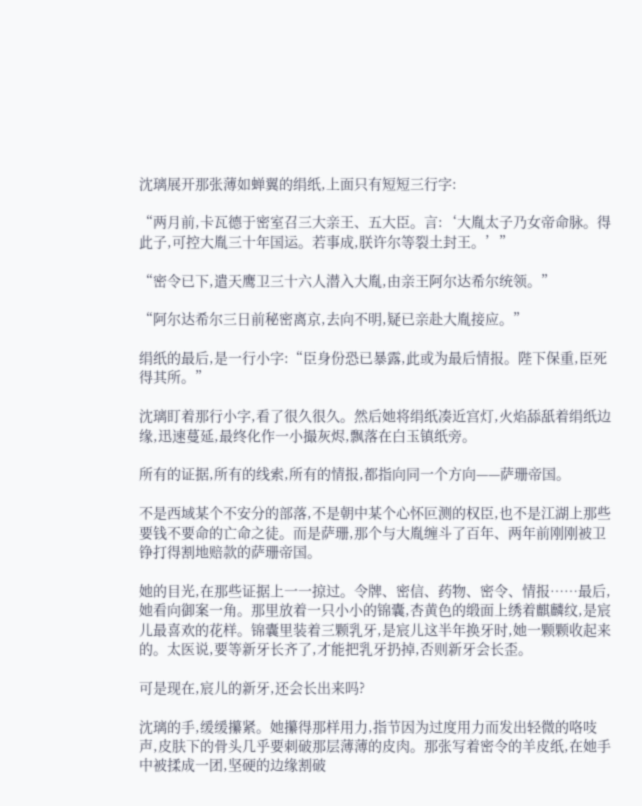沈璃展开那张薄如蝉翼的绢纸,上面只有短短三行字:

“两月前,卡瓦德于密室召三大亲王、五大臣。言:‘大胤太子乃女帝命脉。得此子,可控大胤三十年国运。若事成,朕许尔等裂土封王。’”

“密令已下,遣天鹰卫三十六人潜入大胤,由亲王阿尔达希尔统领。”

“阿尔达希尔三日前秘密离京,去向不明,疑已亲赴大胤接应。”

绢纸的最后,是一行小字:“臣身份恐已暴露,此或为最后情报。陛下保重,臣死得其所。”

沈璃盯着那行小字,看了很久很久。然后她将绢纸凑近宫灯,火焰舔舐着绢纸边缘,迅速蔓延,最终化作一小撮灰烬,飘落在白玉镇纸旁。

所有的证据,所有的线索,所有的情报,都指向同一个方向——萨珊帝国。

不是西域某个不安分的部落,不是朝中某个心怀叵测的权臣,也不是江湖上那些要钱不要命的亡命之徒。而是萨珊,那个与大胤缠斗了百年、两年前刚刚被卫铮打得割地赔款的萨珊帝国。

她的目光,在那些证据上一一掠过。令牌、密信、药物、密令、情报……最后,她看向御案一角。那里放着一只小小的锦囊,杏黄色的缎面上绣着麒麟纹,是宸儿最喜欢的花样。锦囊里装着三颗乳牙,是宸儿这半年换牙时,她一颗颗收起来的。太医说,要等新牙长齐了,才能把乳牙扔掉,否则新牙会长歪。

可是现在,宸儿的新牙,还会长出来吗?

沈璃的手,缓缓攥紧。她攥得那样用力,指节因为过度用力而发出轻微的咯吱声,皮肤下的骨头几乎要刺破那层薄薄的皮肉。那张写着密令的羊皮纸,在她手中被揉成一团,坚硬的边缘割破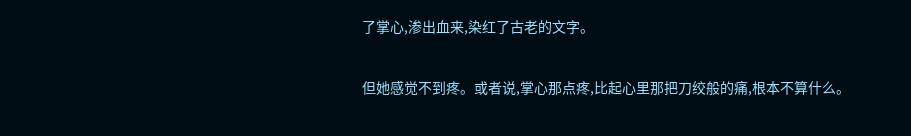了掌心,渗出血来,染红了古老的文字。

但她感觉不到疼。或者说,掌心那点疼,比起心里那把刀绞般的痛,根本不算什么。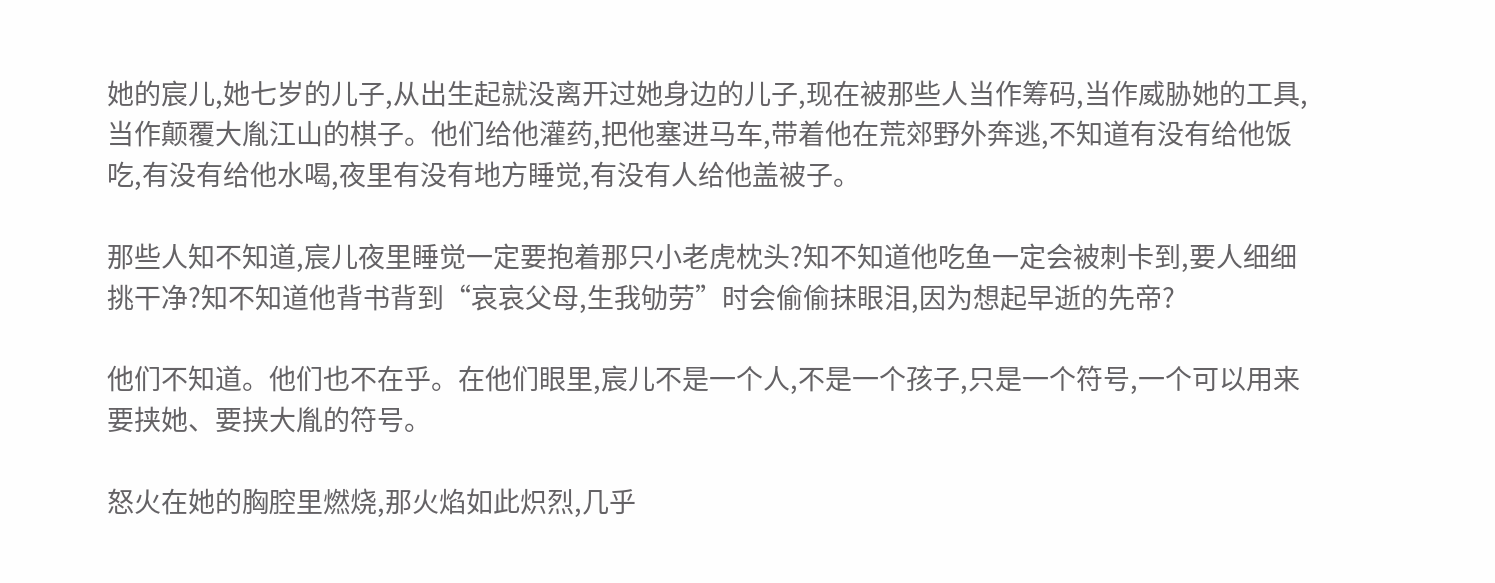她的宸儿,她七岁的儿子,从出生起就没离开过她身边的儿子,现在被那些人当作筹码,当作威胁她的工具,当作颠覆大胤江山的棋子。他们给他灌药,把他塞进马车,带着他在荒郊野外奔逃,不知道有没有给他饭吃,有没有给他水喝,夜里有没有地方睡觉,有没有人给他盖被子。

那些人知不知道,宸儿夜里睡觉一定要抱着那只小老虎枕头?知不知道他吃鱼一定会被刺卡到,要人细细挑干净?知不知道他背书背到“哀哀父母,生我劬劳”时会偷偷抹眼泪,因为想起早逝的先帝?

他们不知道。他们也不在乎。在他们眼里,宸儿不是一个人,不是一个孩子,只是一个符号,一个可以用来要挟她、要挟大胤的符号。

怒火在她的胸腔里燃烧,那火焰如此炽烈,几乎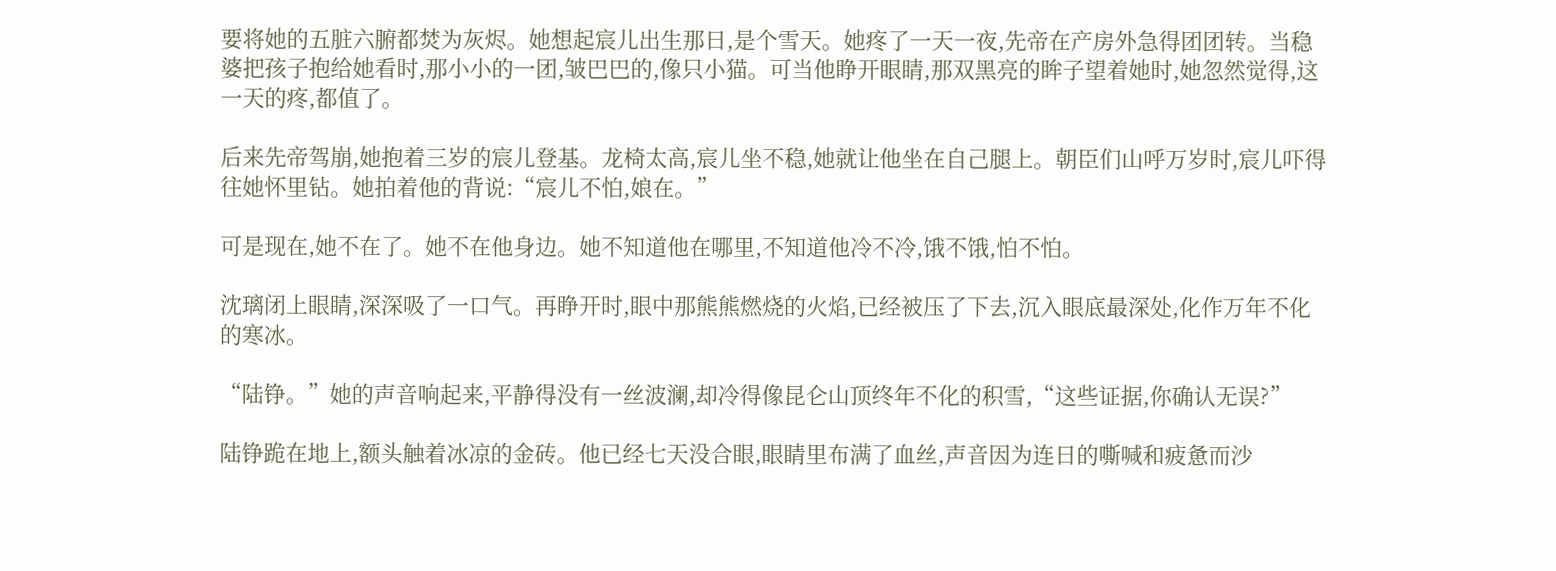要将她的五脏六腑都焚为灰烬。她想起宸儿出生那日,是个雪天。她疼了一天一夜,先帝在产房外急得团团转。当稳婆把孩子抱给她看时,那小小的一团,皱巴巴的,像只小猫。可当他睁开眼睛,那双黑亮的眸子望着她时,她忽然觉得,这一天的疼,都值了。

后来先帝驾崩,她抱着三岁的宸儿登基。龙椅太高,宸儿坐不稳,她就让他坐在自己腿上。朝臣们山呼万岁时,宸儿吓得往她怀里钻。她拍着他的背说:“宸儿不怕,娘在。”

可是现在,她不在了。她不在他身边。她不知道他在哪里,不知道他冷不冷,饿不饿,怕不怕。

沈璃闭上眼睛,深深吸了一口气。再睁开时,眼中那熊熊燃烧的火焰,已经被压了下去,沉入眼底最深处,化作万年不化的寒冰。

“陆铮。”她的声音响起来,平静得没有一丝波澜,却冷得像昆仑山顶终年不化的积雪,“这些证据,你确认无误?”

陆铮跪在地上,额头触着冰凉的金砖。他已经七天没合眼,眼睛里布满了血丝,声音因为连日的嘶喊和疲惫而沙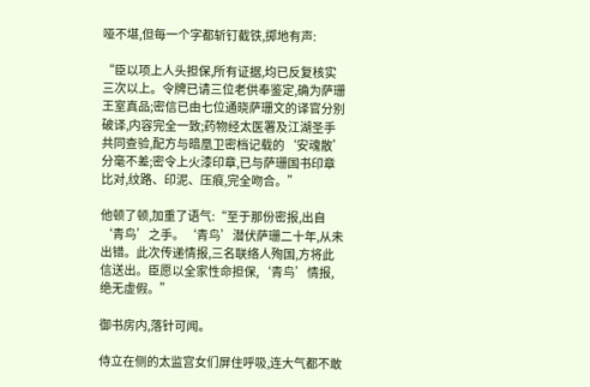哑不堪,但每一个字都斩钉截铁,掷地有声:

“臣以项上人头担保,所有证据,均已反复核实三次以上。令牌已请三位老供奉鉴定,确为萨珊王室真品;密信已由七位通晓萨珊文的译官分别破译,内容完全一致;药物经太医署及江湖圣手共同查验,配方与暗凰卫密档记载的‘安魂散’分毫不差;密令上火漆印章,已与萨珊国书印章比对,纹路、印泥、压痕,完全吻合。”

他顿了顿,加重了语气:“至于那份密报,出自‘青鸟’之手。‘青鸟’潜伏萨珊二十年,从未出错。此次传递情报,三名联络人殉国,方将此信送出。臣愿以全家性命担保,‘青鸟’情报,绝无虚假。”

御书房内,落针可闻。

侍立在侧的太监宫女们屏住呼吸,连大气都不敢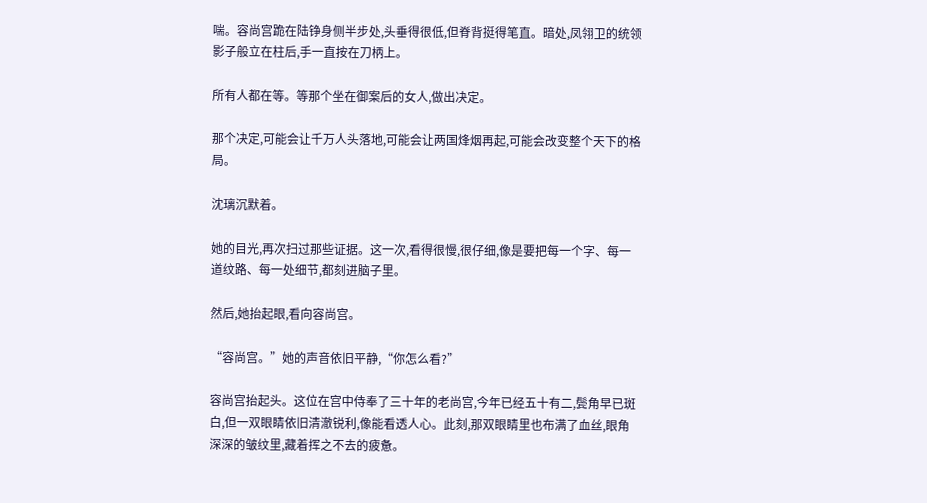喘。容尚宫跪在陆铮身侧半步处,头垂得很低,但脊背挺得笔直。暗处,凤翎卫的统领影子般立在柱后,手一直按在刀柄上。

所有人都在等。等那个坐在御案后的女人,做出决定。

那个决定,可能会让千万人头落地,可能会让两国烽烟再起,可能会改变整个天下的格局。

沈璃沉默着。

她的目光,再次扫过那些证据。这一次,看得很慢,很仔细,像是要把每一个字、每一道纹路、每一处细节,都刻进脑子里。

然后,她抬起眼,看向容尚宫。

“容尚宫。”她的声音依旧平静,“你怎么看?”

容尚宫抬起头。这位在宫中侍奉了三十年的老尚宫,今年已经五十有二,鬓角早已斑白,但一双眼睛依旧清澈锐利,像能看透人心。此刻,那双眼睛里也布满了血丝,眼角深深的皱纹里,藏着挥之不去的疲惫。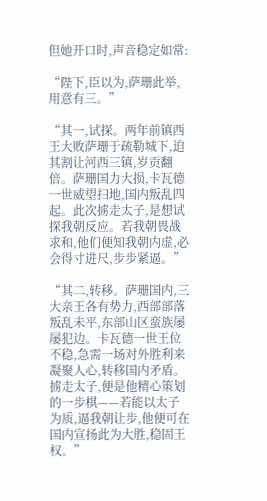但她开口时,声音稳定如常:

“陛下,臣以为,萨珊此举,用意有三。”

“其一,试探。两年前镇西王大败萨珊于疏勒城下,迫其割让河西三镇,岁贡翻倍。萨珊国力大损,卡瓦德一世威望扫地,国内叛乱四起。此次掳走太子,是想试探我朝反应。若我朝畏战求和,他们便知我朝内虚,必会得寸进尺,步步紧逼。”

“其二,转移。萨珊国内,三大亲王各有势力,西部部落叛乱未平,东部山区蛮族屡屡犯边。卡瓦德一世王位不稳,急需一场对外胜利来凝聚人心,转移国内矛盾。掳走太子,便是他精心策划的一步棋——若能以太子为质,逼我朝让步,他便可在国内宣扬此为大胜,稳固王权。”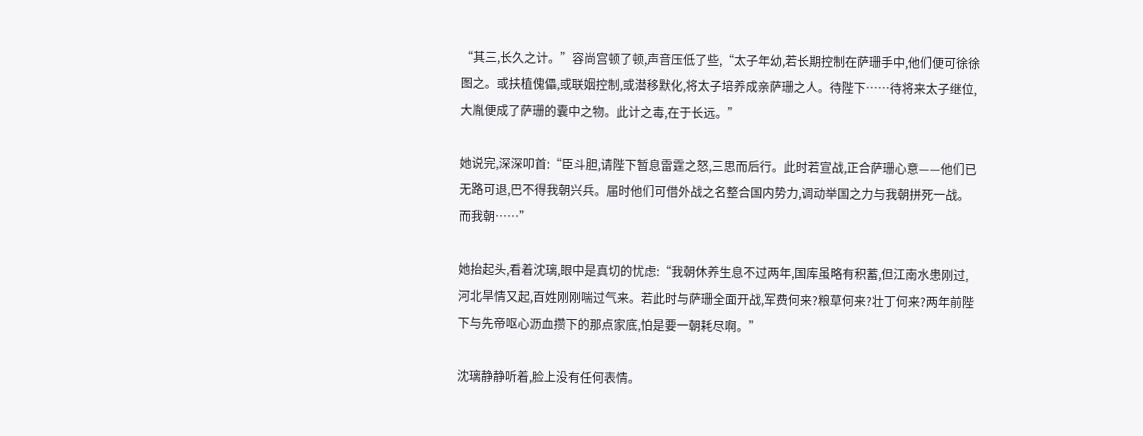“其三,长久之计。”容尚宫顿了顿,声音压低了些,“太子年幼,若长期控制在萨珊手中,他们便可徐徐图之。或扶植傀儡,或联姻控制,或潜移默化,将太子培养成亲萨珊之人。待陛下……待将来太子继位,大胤便成了萨珊的囊中之物。此计之毒,在于长远。”

她说完,深深叩首:“臣斗胆,请陛下暂息雷霆之怒,三思而后行。此时若宣战,正合萨珊心意——他们已无路可退,巴不得我朝兴兵。届时他们可借外战之名整合国内势力,调动举国之力与我朝拼死一战。而我朝……”

她抬起头,看着沈璃,眼中是真切的忧虑:“我朝休养生息不过两年,国库虽略有积蓄,但江南水患刚过,河北旱情又起,百姓刚刚喘过气来。若此时与萨珊全面开战,军费何来?粮草何来?壮丁何来?两年前陛下与先帝呕心沥血攒下的那点家底,怕是要一朝耗尽啊。”

沈璃静静听着,脸上没有任何表情。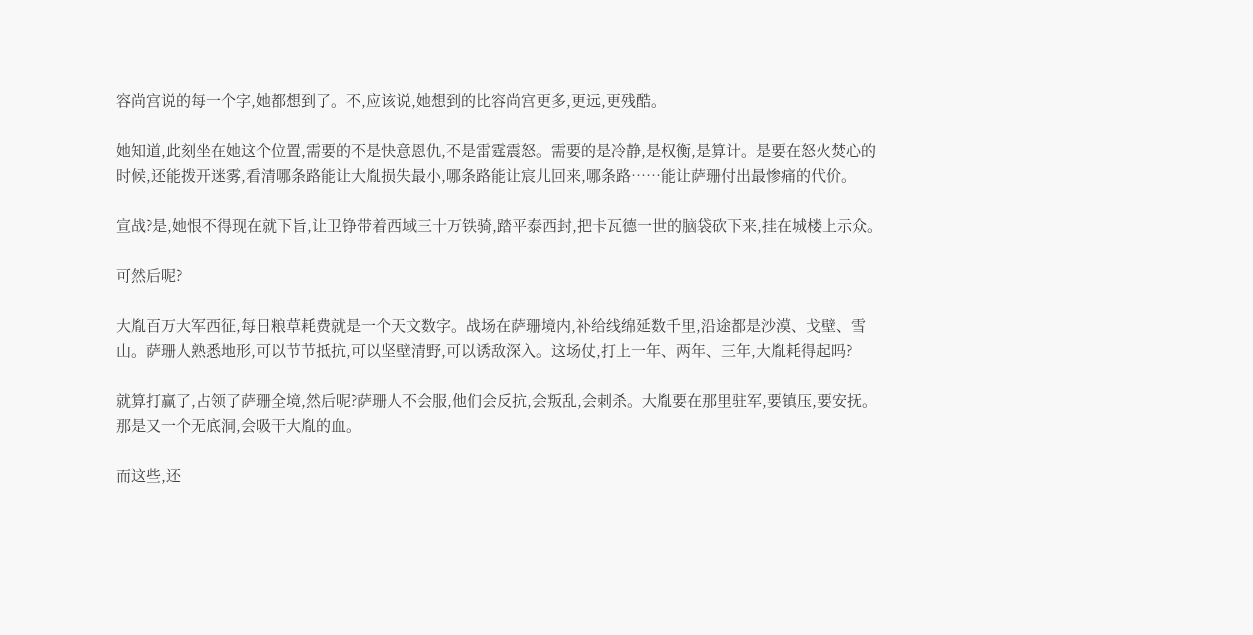容尚宫说的每一个字,她都想到了。不,应该说,她想到的比容尚宫更多,更远,更残酷。

她知道,此刻坐在她这个位置,需要的不是快意恩仇,不是雷霆震怒。需要的是冷静,是权衡,是算计。是要在怒火焚心的时候,还能拨开迷雾,看清哪条路能让大胤损失最小,哪条路能让宸儿回来,哪条路……能让萨珊付出最惨痛的代价。

宣战?是,她恨不得现在就下旨,让卫铮带着西域三十万铁骑,踏平泰西封,把卡瓦德一世的脑袋砍下来,挂在城楼上示众。

可然后呢?

大胤百万大军西征,每日粮草耗费就是一个天文数字。战场在萨珊境内,补给线绵延数千里,沿途都是沙漠、戈壁、雪山。萨珊人熟悉地形,可以节节抵抗,可以坚壁清野,可以诱敌深入。这场仗,打上一年、两年、三年,大胤耗得起吗?

就算打赢了,占领了萨珊全境,然后呢?萨珊人不会服,他们会反抗,会叛乱,会刺杀。大胤要在那里驻军,要镇压,要安抚。那是又一个无底洞,会吸干大胤的血。

而这些,还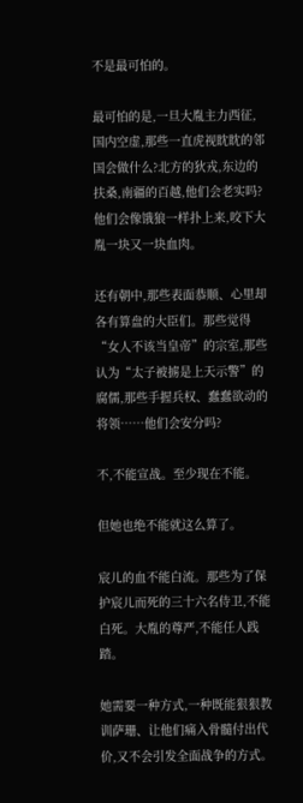不是最可怕的。

最可怕的是,一旦大胤主力西征,国内空虚,那些一直虎视眈眈的邻国会做什么?北方的狄戎,东边的扶桑,南疆的百越,他们会老实吗?他们会像饿狼一样扑上来,咬下大胤一块又一块血肉。

还有朝中,那些表面恭顺、心里却各有算盘的大臣们。那些觉得“女人不该当皇帝”的宗室,那些认为“太子被掳是上天示警”的腐儒,那些手握兵权、蠢蠢欲动的将领……他们会安分吗?

不,不能宣战。至少现在不能。

但她也绝不能就这么算了。

宸儿的血不能白流。那些为了保护宸儿而死的三十六名侍卫,不能白死。大胤的尊严,不能任人践踏。

她需要一种方式,一种既能狠狠教训萨珊、让他们痛入骨髓付出代价,又不会引发全面战争的方式。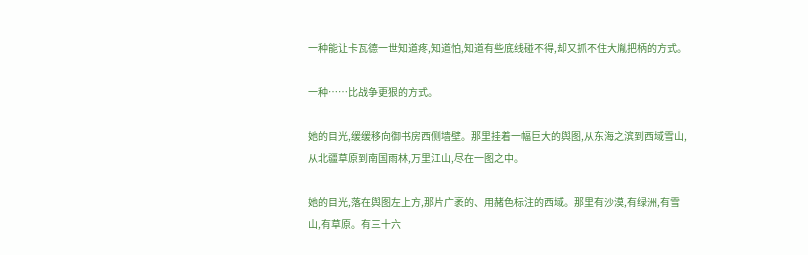一种能让卡瓦德一世知道疼,知道怕,知道有些底线碰不得,却又抓不住大胤把柄的方式。

一种……比战争更狠的方式。

她的目光,缓缓移向御书房西侧墙壁。那里挂着一幅巨大的舆图,从东海之滨到西域雪山,从北疆草原到南国雨林,万里江山,尽在一图之中。

她的目光,落在舆图左上方,那片广袤的、用赭色标注的西域。那里有沙漠,有绿洲,有雪山,有草原。有三十六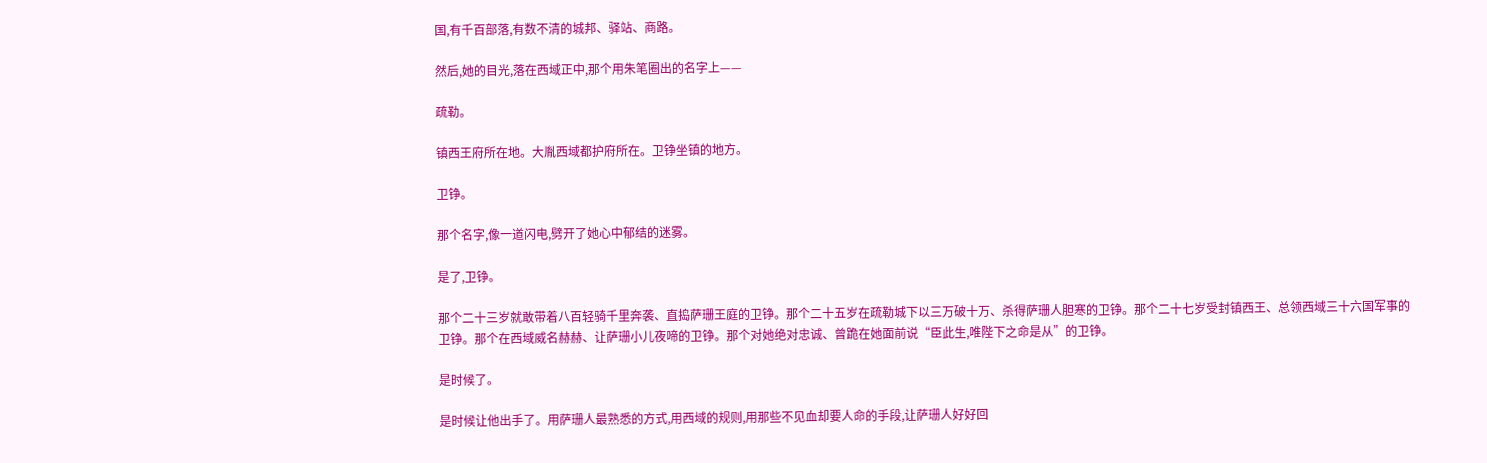国,有千百部落,有数不清的城邦、驿站、商路。

然后,她的目光,落在西域正中,那个用朱笔圈出的名字上——

疏勒。

镇西王府所在地。大胤西域都护府所在。卫铮坐镇的地方。

卫铮。

那个名字,像一道闪电,劈开了她心中郁结的迷雾。

是了,卫铮。

那个二十三岁就敢带着八百轻骑千里奔袭、直捣萨珊王庭的卫铮。那个二十五岁在疏勒城下以三万破十万、杀得萨珊人胆寒的卫铮。那个二十七岁受封镇西王、总领西域三十六国军事的卫铮。那个在西域威名赫赫、让萨珊小儿夜啼的卫铮。那个对她绝对忠诚、曾跪在她面前说“臣此生,唯陛下之命是从”的卫铮。

是时候了。

是时候让他出手了。用萨珊人最熟悉的方式,用西域的规则,用那些不见血却要人命的手段,让萨珊人好好回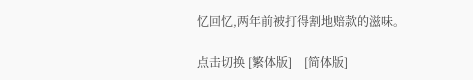忆回忆,两年前被打得割地赔款的滋味。

点击切换 [繁体版]    [简体版]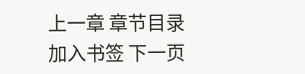上一章 章节目录 加入书签 下一页